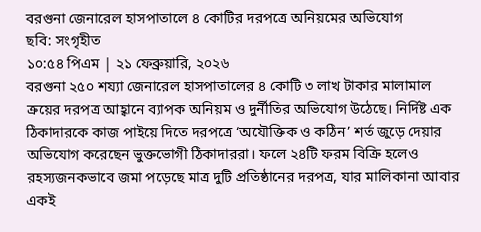বরগুনা জেনারেল হাসপাতালে ৪ কোটির দরপত্রে অনিয়মের অভিযোগ
ছবি: সংগৃহীত
১০:৫৪ পিএম | ২১ ফেব্রুয়ারি, ২০২৬
বরগুনা ২৫০ শয্যা জেনারেল হাসপাতালের ৪ কোটি ৩ লাখ টাকার মালামাল ক্রয়ের দরপত্র আহ্বানে ব্যাপক অনিয়ম ও দুর্নীতির অভিযোগ উঠেছে। নির্দিষ্ট এক ঠিকাদারকে কাজ পাইয়ে দিতে দরপত্রে ‘অযৌক্তিক ও কঠিন’ শর্ত জুড়ে দেয়ার অভিযোগ করেছেন ভুক্তভোগী ঠিকাদাররা। ফলে ২৪টি ফরম বিক্রি হলেও রহস্যজনকভাবে জমা পড়েছে মাত্র দুটি প্রতিষ্ঠানের দরপত্র, যার মালিকানা আবার একই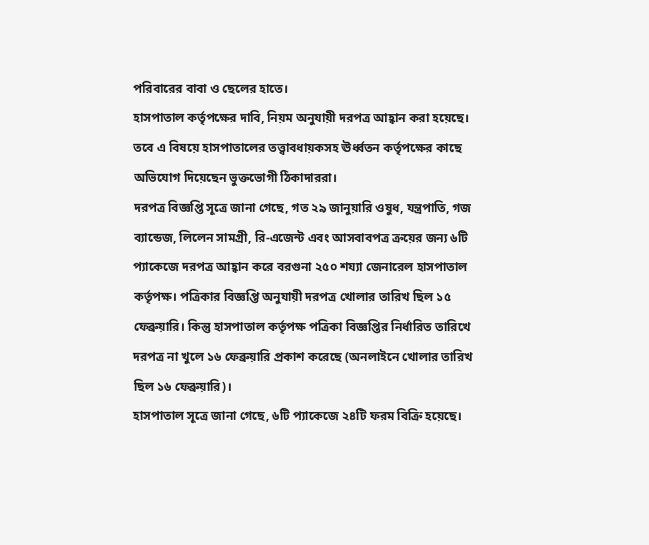পরিবারের বাবা ও ছেলের হাতে।
হাসপাতাল কর্তৃপক্ষের দাবি, নিয়ম অনুযায়ী দরপত্র আহ্বান করা হয়েছে। তবে এ বিষয়ে হাসপাতালের তত্ত্বাবধায়কসহ ঊর্ধ্বতন কর্তৃপক্ষের কাছে অভিযোগ দিয়েছেন ভুক্তভোগী ঠিকাদাররা।
দরপত্র বিজ্ঞপ্তি সূত্রে জানা গেছে, গত ২৯ জানুয়ারি ওষুধ, যন্ত্রপাতি, গজ ব্যান্ডেজ, লিলেন সামগ্রী, রি-এজেন্ট এবং আসবাবপত্র ক্রয়ের জন্য ৬টি প্যাকেজে দরপত্র আহ্বান করে বরগুনা ২৫০ শয্যা জেনারেল হাসপাতাল কর্তৃপক্ষ। পত্রিকার বিজ্ঞপ্তি অনুযায়ী দরপত্র খোলার তারিখ ছিল ১৫ ফেব্রুয়ারি। কিন্তু হাসপাতাল কর্তৃপক্ষ পত্রিকা বিজ্ঞপ্তির নির্ধারিত তারিখে দরপত্র না খুলে ১৬ ফেব্রুয়ারি প্রকাশ করেছে (অনলাইনে খোলার তারিখ ছিল ১৬ ফেব্রুয়ারি)।
হাসপাতাল সূত্রে জানা গেছে, ৬টি প্যাকেজে ২৪টি ফরম বিক্রি হয়েছে।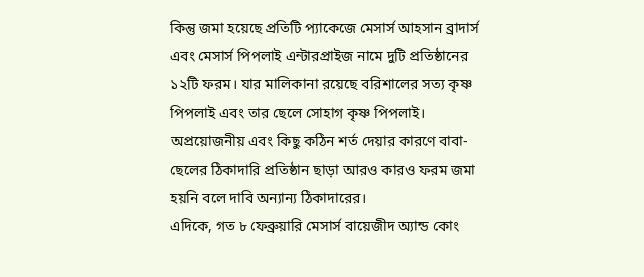কিন্তু জমা হয়েছে প্রতিটি প্যাকেজে মেসার্স আহসান ব্রাদার্স এবং মেসার্স পিপলাই এন্টারপ্রাইজ নামে দুটি প্রতিষ্ঠানের ১২টি ফরম। যার মালিকানা রয়েছে বরিশালের সত্য কৃষ্ণ পিপলাই এবং তার ছেলে সোহাগ কৃষ্ণ পিপলাই। অপ্রয়োজনীয় এবং কিছু কঠিন শর্ত দেয়ার কারণে বাবা-ছেলের ঠিকাদারি প্রতিষ্ঠান ছাড়া আরও কারও ফরম জমা হয়নি বলে দাবি অন্যান্য ঠিকাদারের।
এদিকে, গত ৮ ফেব্রুয়ারি মেসার্স বায়েজীদ অ্যান্ড কোং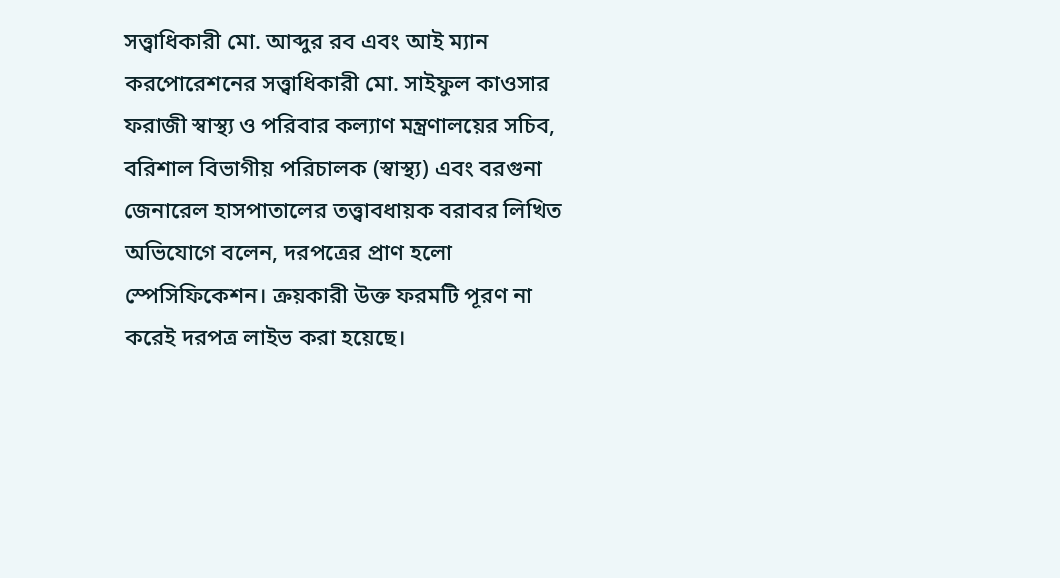সত্ত্বাধিকারী মো. আব্দুর রব এবং আই ম্যান করপোরেশনের সত্ত্বাধিকারী মো. সাইফুল কাওসার ফরাজী স্বাস্থ্য ও পরিবার কল্যাণ মন্ত্রণালয়ের সচিব, বরিশাল বিভাগীয় পরিচালক (স্বাস্থ্য) এবং বরগুনা জেনারেল হাসপাতালের তত্ত্বাবধায়ক বরাবর লিখিত অভিযোগে বলেন, দরপত্রের প্রাণ হলো স্পেসিফিকেশন। ক্রয়কারী উক্ত ফরমটি পূরণ না করেই দরপত্র লাইভ করা হয়েছে।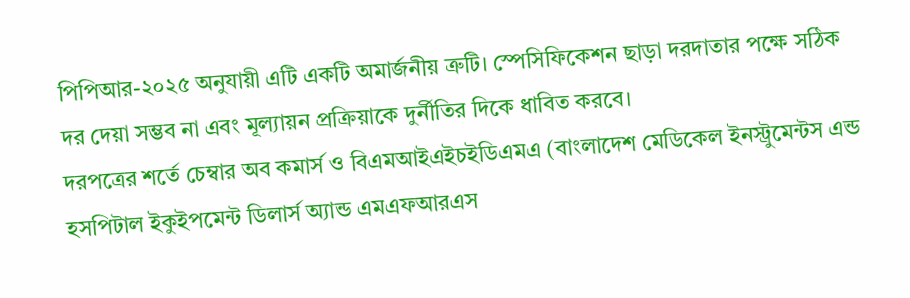পিপিআর-২০২৫ অনুযায়ী এটি একটি অমার্জনীয় ত্রুটি। স্পেসিফিকেশন ছাড়া দরদাতার পক্ষে সঠিক দর দেয়া সম্ভব না এবং মূল্যায়ন প্রক্রিয়াকে দুর্নীতির দিকে ধাবিত করবে।
দরপত্রের শর্তে চেম্বার অব কমার্স ও বিএমআইএইচইডিএমএ (বাংলাদেশ মেডিকেল ইনস্ট্রুমেন্টস এন্ড হসপিটাল ইকুইপমেন্ট ডিলার্স অ্যান্ড এমএফআরএস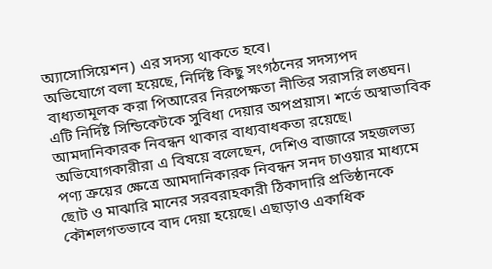অ্যাসোসিয়েশন) এর সদস্য থাকতে হবে।
অভিযোগে বলা হয়েছে, নির্দিষ্ট কিছু সংগঠনের সদস্যপদ বাধ্যতামূলক করা পিআরের নিরপেক্ষতা নীতির সরাসরি লঙ্ঘন। এটি নির্দিষ্ট সিন্ডিকেটকে সুবিধা দেয়ার অপপ্রয়াস। শর্তে অস্বাভাবিক আমদানিকারক নিবন্ধন থাকার বাধ্যবাধকতা রয়েছে। অভিযোগকারীরা এ বিষয়ে বলেছেন, দেশিও বাজারে সহজলভ্য পণ্য ক্রয়ের ক্ষেত্রে আমদানিকারক নিবন্ধন সনদ চাওয়ার মাধ্যমে ছোট ও মাঝারি মানের সরবরাহকারী ঠিকাদারি প্রতিষ্ঠানকে কৌশলগতভাবে বাদ দেয়া হয়েছে। এছাড়াও একাধিক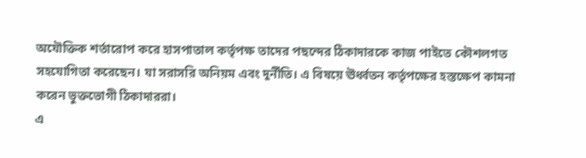অযৌক্তিক শর্তারোপ করে হাসপাতাল কর্তৃপক্ষ তাদের পছন্দের ঠিকাদারকে কাজ পাইতে কৌশলগত সহযোগিতা করেছেন। যা সরাসরি অনিয়ম এবং দুর্নীতি। এ বিষয়ে ঊর্ধ্বতন কর্তৃপক্ষের হস্তক্ষেপ কামনা করেন ভুক্তভোগী ঠিকাদাররা।
এ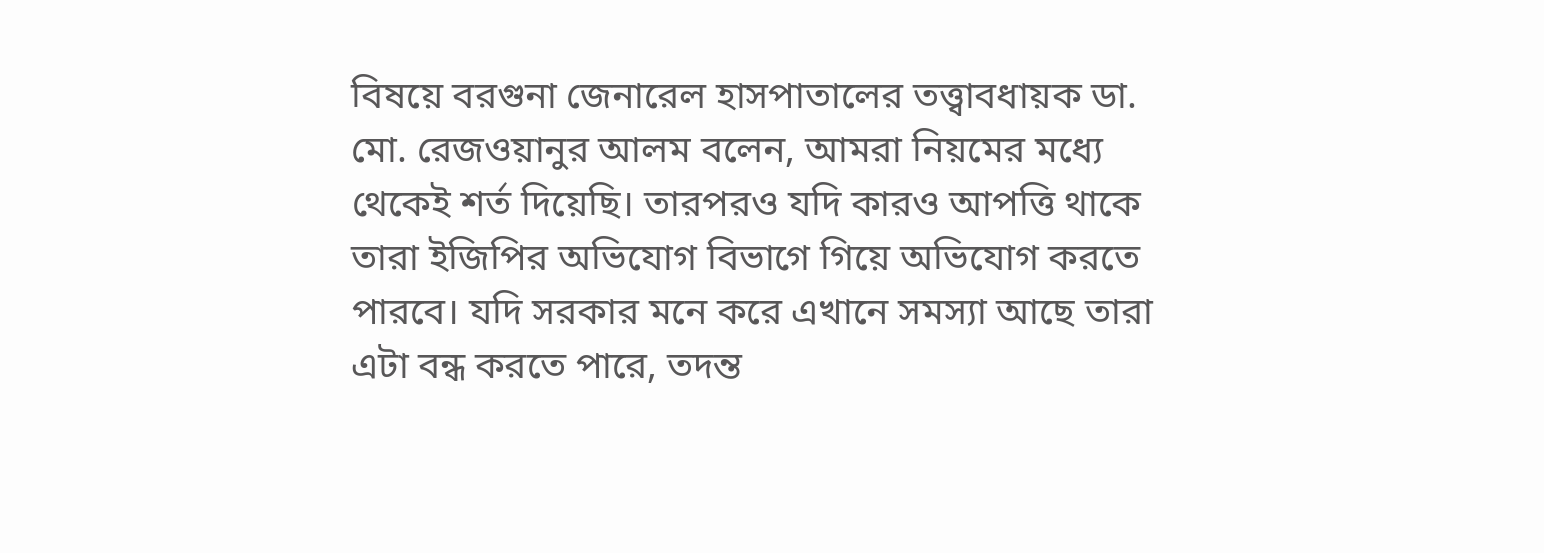বিষয়ে বরগুনা জেনারেল হাসপাতালের তত্ত্বাবধায়ক ডা. মো. রেজওয়ানুর আলম বলেন, আমরা নিয়মের মধ্যে থেকেই শর্ত দিয়েছি। তারপরও যদি কারও আপত্তি থাকে তারা ইজিপির অভিযোগ বিভাগে গিয়ে অভিযোগ করতে পারবে। যদি সরকার মনে করে এখানে সমস্যা আছে তারা এটা বন্ধ করতে পারে, তদন্ত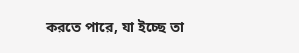করতে পারে, যা ইচ্ছে তা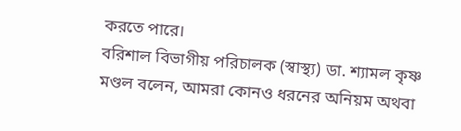করতে পারে।
বরিশাল বিভাগীয় পরিচালক (স্বাস্থ্য) ডা. শ্যামল কৃষ্ণ মণ্ডল বলেন, আমরা কোনও ধরনের অনিয়ম অথবা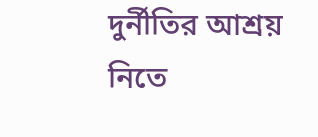দুর্নীতির আশ্রয় নিতে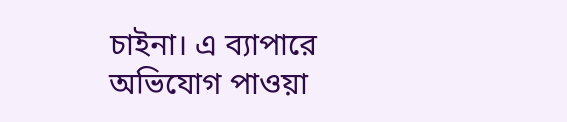চাইনা। এ ব্যাপারে অভিযোগ পাওয়া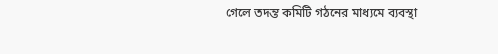গেলে তদন্ত কমিটি গঠনের মাধ্যমে ব্যবস্থা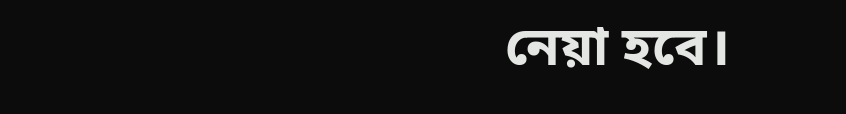নেয়া হবে।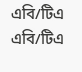এবি/টিএ
এবি/টিএ